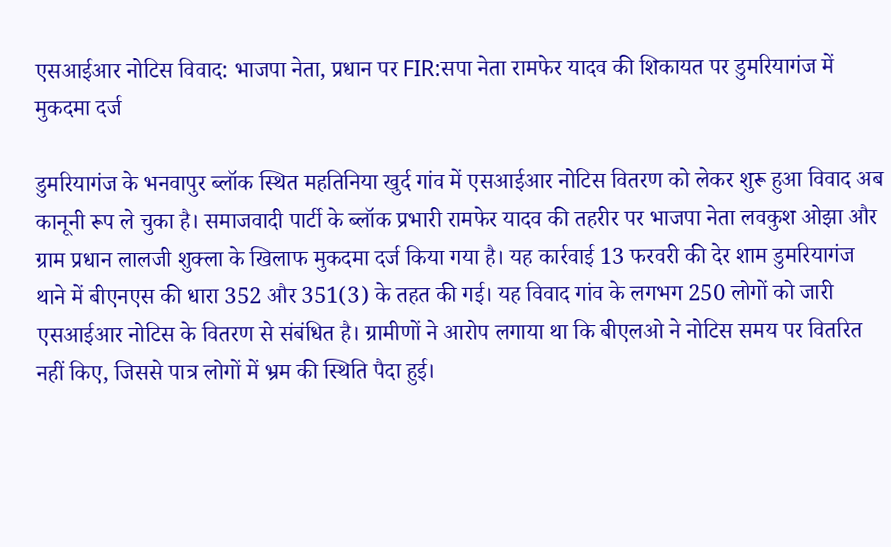एसआईआर नोटिस विवाद: भाजपा नेता, प्रधान पर FIR:सपा नेता रामफेर यादव की शिकायत पर डुमरियागंज में मुकदमा दर्ज

डुमरियागंज के भनवापुर ब्लॉक स्थित महतिनिया खुर्द गांव में एसआईआर नोटिस वितरण को लेकर शुरू हुआ विवाद अब कानूनी रूप ले चुका है। समाजवादी पार्टी के ब्लॉक प्रभारी रामफेर यादव की तहरीर पर भाजपा नेता लवकुश ओझा और ग्राम प्रधान लालजी शुक्ला के खिलाफ मुकदमा दर्ज किया गया है। यह कार्रवाई 13 फरवरी की देर शाम डुमरियागंज थाने में बीएनएस की धारा 352 और 351(3) के तहत की गई। यह विवाद गांव के लगभग 250 लोगों को जारी एसआईआर नोटिस के वितरण से संबंधित है। ग्रामीणों ने आरोप लगाया था कि बीएलओ ने नोटिस समय पर वितरित नहीं किए, जिससे पात्र लोगों में भ्रम की स्थिति पैदा हुई।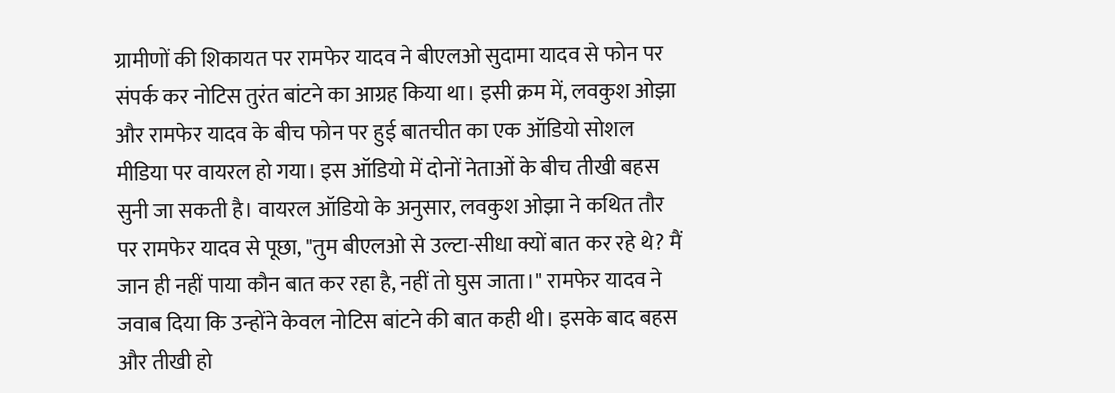ग्रामीणों की शिकायत पर रामफेर यादव ने बीएलओ सुदामा यादव से फोन पर संपर्क कर नोटिस तुरंत बांटने का आग्रह किया था। इसी क्रम में, लवकुश ओझा और रामफेर यादव के बीच फोन पर हुई बातचीत का एक ऑडियो सोशल मीडिया पर वायरल हो गया। इस ऑडियो में दोनों नेताओं के बीच तीखी बहस सुनी जा सकती है। वायरल ऑडियो के अनुसार, लवकुश ओझा ने कथित तौर पर रामफेर यादव से पूछा, "तुम बीएलओ से उल्टा-सीधा क्यों बात कर रहे थे? मैं जान ही नहीं पाया कौन बात कर रहा है, नहीं तो घुस जाता।" रामफेर यादव ने जवाब दिया कि उन्होंने केवल नोटिस बांटने की बात कही थी। इसके बाद बहस और तीखी हो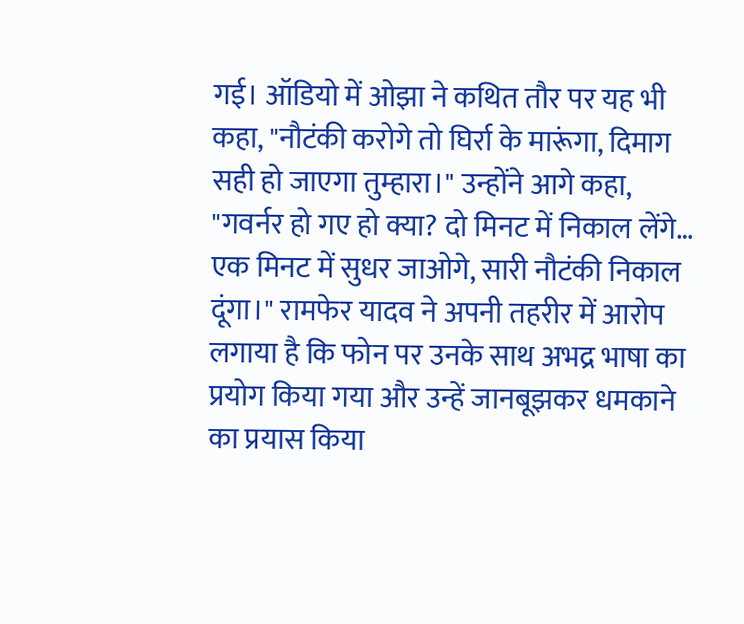गई। ऑडियो में ओझा ने कथित तौर पर यह भी कहा, "नौटंकी करोगे तो घिर्रा के मारूंगा, दिमाग सही हो जाएगा तुम्हारा।" उन्होंने आगे कहा, "गवर्नर हो गए हो क्या? दो मिनट में निकाल लेंगे… एक मिनट में सुधर जाओगे, सारी नौटंकी निकाल दूंगा।" रामफेर यादव ने अपनी तहरीर में आरोप लगाया है कि फोन पर उनके साथ अभद्र भाषा का प्रयोग किया गया और उन्हें जानबूझकर धमकाने का प्रयास किया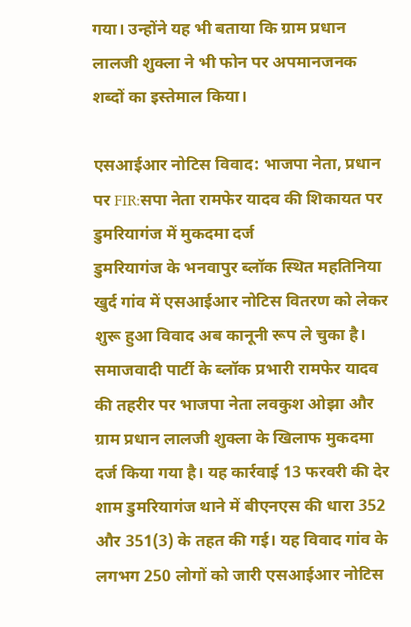गया। उन्होंने यह भी बताया कि ग्राम प्रधान लालजी शुक्ला ने भी फोन पर अपमानजनक शब्दों का इस्तेमाल किया।

एसआईआर नोटिस विवाद: भाजपा नेता, प्रधान पर FIR:सपा नेता रामफेर यादव की शिकायत पर डुमरियागंज में मुकदमा दर्ज
डुमरियागंज के भनवापुर ब्लॉक स्थित महतिनिया खुर्द गांव में एसआईआर नोटिस वितरण को लेकर शुरू हुआ विवाद अब कानूनी रूप ले चुका है। समाजवादी पार्टी के ब्लॉक प्रभारी रामफेर यादव की तहरीर पर भाजपा नेता लवकुश ओझा और ग्राम प्रधान लालजी शुक्ला के खिलाफ मुकदमा दर्ज किया गया है। यह कार्रवाई 13 फरवरी की देर शाम डुमरियागंज थाने में बीएनएस की धारा 352 और 351(3) के तहत की गई। यह विवाद गांव के लगभग 250 लोगों को जारी एसआईआर नोटिस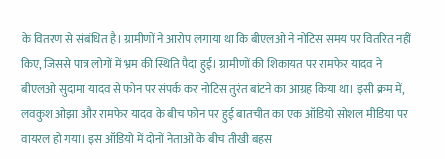के वितरण से संबंधित है। ग्रामीणों ने आरोप लगाया था कि बीएलओ ने नोटिस समय पर वितरित नहीं किए, जिससे पात्र लोगों में भ्रम की स्थिति पैदा हुई। ग्रामीणों की शिकायत पर रामफेर यादव ने बीएलओ सुदामा यादव से फोन पर संपर्क कर नोटिस तुरंत बांटने का आग्रह किया था। इसी क्रम में, लवकुश ओझा और रामफेर यादव के बीच फोन पर हुई बातचीत का एक ऑडियो सोशल मीडिया पर वायरल हो गया। इस ऑडियो में दोनों नेताओं के बीच तीखी बहस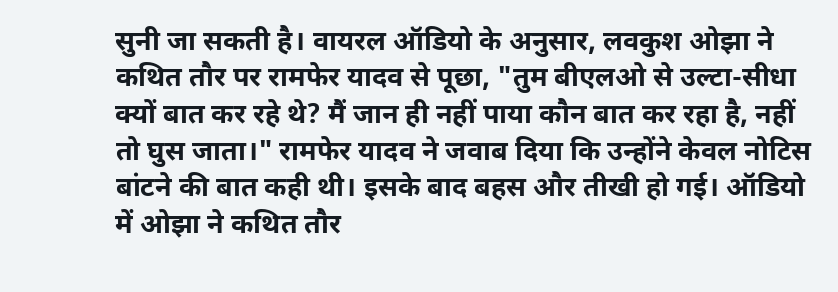सुनी जा सकती है। वायरल ऑडियो के अनुसार, लवकुश ओझा ने कथित तौर पर रामफेर यादव से पूछा, "तुम बीएलओ से उल्टा-सीधा क्यों बात कर रहे थे? मैं जान ही नहीं पाया कौन बात कर रहा है, नहीं तो घुस जाता।" रामफेर यादव ने जवाब दिया कि उन्होंने केवल नोटिस बांटने की बात कही थी। इसके बाद बहस और तीखी हो गई। ऑडियो में ओझा ने कथित तौर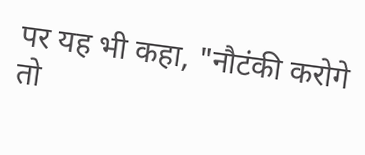पर यह भी कहा, "नौटंकी करोगे तो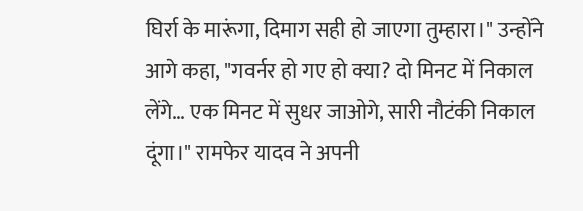घिर्रा के मारूंगा, दिमाग सही हो जाएगा तुम्हारा।" उन्होंने आगे कहा, "गवर्नर हो गए हो क्या? दो मिनट में निकाल लेंगे… एक मिनट में सुधर जाओगे, सारी नौटंकी निकाल दूंगा।" रामफेर यादव ने अपनी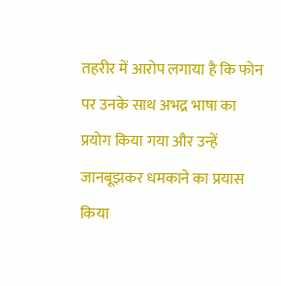तहरीर में आरोप लगाया है कि फोन पर उनके साथ अभद्र भाषा का प्रयोग किया गया और उन्हें जानबूझकर धमकाने का प्रयास किया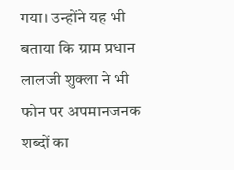गया। उन्होंने यह भी बताया कि ग्राम प्रधान लालजी शुक्ला ने भी फोन पर अपमानजनक शब्दों का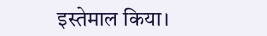इस्तेमाल किया।